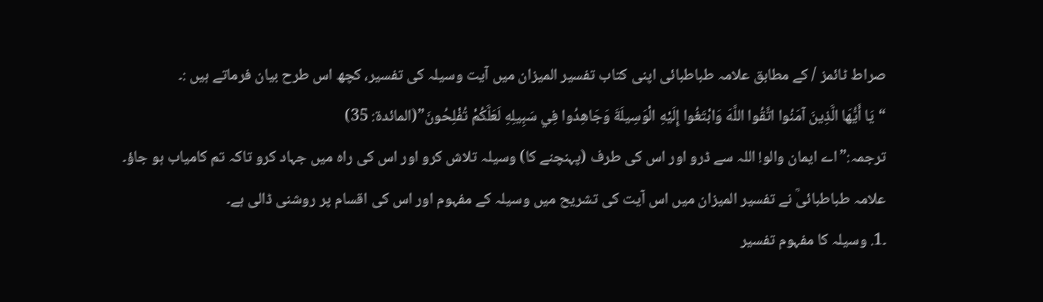صراط ٹائمز / کے مطابق علامہ طباطبائی اپنی کتاب تفسیر المیزان میں آیت وسیلہ کی تفسیر، کچھ اس طرح بیان فرماتے ہیں :۔
“يَا أَيُّهَا الَّذِينَ آمَنُوا اتَّقُوا اللَّهَ وَابْتَغُوا إِلَيْهِ الْوَسِيلَةَ وَجَاهِدُوا فِي سَبِيلِهِ لَعَلَّكُمْ تُفْلِحُونَ”(المائدة: 35)
ترجمہ:”اے ایمان والو! اللہ سے ڈرو اور اس کی طرف (پہنچنے کا) وسیلہ تلاش کرو اور اس کی راہ میں جہاد کرو تاکہ تم کامیاب ہو جاؤ۔
علامہ طباطبائیؒ نے تفسیر المیزان میں اس آیت کی تشریح میں وسیلہ کے مفہوم اور اس کی اقسام پر روشنی ڈالی ہے۔
۔1. وسیلہ کا مفہوم تفسیر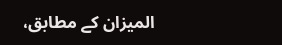المیزان کے مطابق،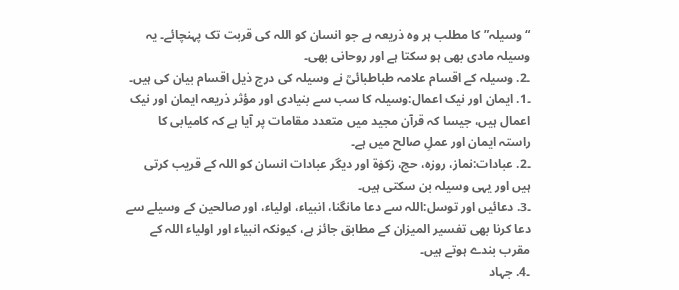“وسیلہ” کا مطلب ہر وہ ذریعہ ہے جو انسان کو اللہ کی قربت تک پہنچائے۔ یہ وسیلہ مادی بھی ہو سکتا ہے اور روحانی بھی۔
۔2. وسیلہ کے اقسام علامہ طباطبائیؒ نے وسیلہ کی درج ذیل اقسام بیان کی ہیں۔
۔1. ایمان اور نیک اعمال:وسیلہ کا سب سے بنیادی اور مؤثر ذریعہ ایمان اور نیک اعمال ہیں، جیسا کہ قرآن مجید میں متعدد مقامات پر آیا ہے کہ کامیابی کا راستہ ایمان اور عملِ صالح میں ہے۔
۔2. عبادات:نماز، روزہ، حج، زکوٰۃ اور دیگر عبادات انسان کو اللہ کے قریب کرتی ہیں اور یہی وسیلہ بن سکتی ہیں۔
۔3. دعائیں اور توسل:اللہ سے دعا مانگنا، انبیاء، اولیاء، اور صالحین کے وسیلے سے دعا کرنا بھی تفسیر المیزان کے مطابق جائز ہے، کیونکہ انبیاء اور اولیاء اللہ کے مقرب بندے ہوتے ہیں۔
۔4. جہاد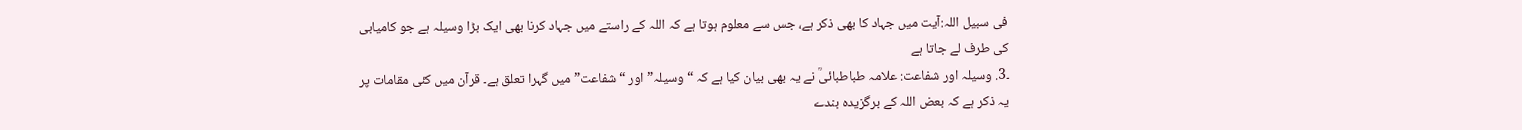فی سبیل اللہ:آیت میں جہاد کا بھی ذکر ہے، جس سے معلوم ہوتا ہے کہ اللہ کے راستے میں جہاد کرنا بھی ایک بڑا وسیلہ ہے جو کامیابی کی طرف لے جاتا ہے
۔3. وسیلہ اور شفاعت: علامہ طباطبائیؒ نے یہ بھی بیان کیا ہے کہ “وسیلہ” اور “شفاعت” میں گہرا تعلق ہے۔ قرآن میں کئی مقامات پر یہ ذکر ہے کہ بعض اللہ کے برگزیدہ بندے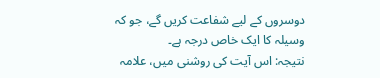دوسروں کے لیے شفاعت کریں گے، جو کہ وسیلہ کا ایک خاص درجہ ہے۔
نتیجہ: اس آیت کی روشنی میں، علامہ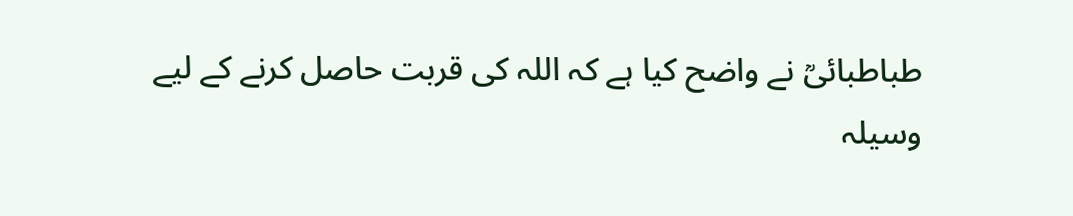طباطبائیؒ نے واضح کیا ہے کہ اللہ کی قربت حاصل کرنے کے لیے وسیلہ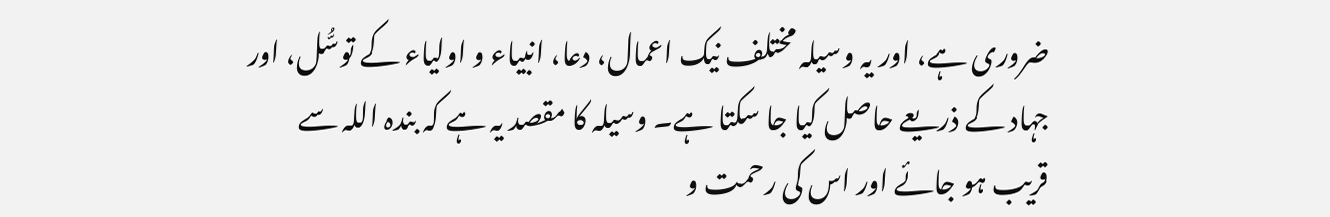ضروری ہے، اور یہ وسیلہ مختلف نیک اعمال، دعا، انبیاء و اولیاء کے توسُّل، اور جہاد کے ذریعے حاصل کیا جا سکتا ہے۔ وسیلہ کا مقصد یہ ہے کہ بندہ اللہ سے قریب ہو جائے اور اس کی رحمت و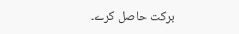برکت حاصل کرے۔